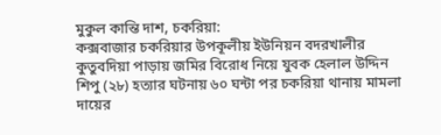মুকুল কান্তি দাশ, চকরিয়া:
কক্সবাজার চকরিয়ার উপকূলীয় ইউনিয়ন বদরখালীর কুতুবদিয়া পাড়ায় জমির বিরোধ নিয়ে যুবক হেলাল উদ্দিন শিপু (২৮) হত্যার ঘটনায় ৬০ ঘন্টা পর চকরিয়া থানায় মামলা দায়ের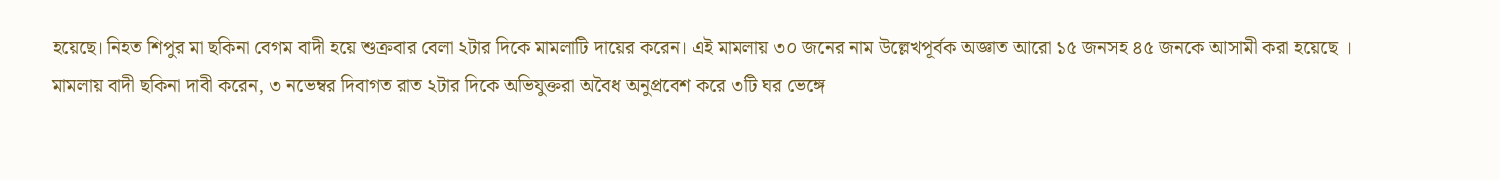হয়েছে। নিহত শিপুর মা ছকিনা বেগম বাদী হয়ে শুক্রবার বেলা ২টার দিকে মামলাটি দায়ের করেন। এই মামলায় ৩০ জনের নাম উল্লেখপূর্বক অজ্ঞাত আরো ১৫ জনসহ ৪৫ জনকে আসামী করা হয়েছে ।
মামলায় বাদী ছকিনা দাবী করেন, ৩ নভেম্বর দিবাগত রাত ২টার দিকে অভিযুক্তরা অবৈধ অনুপ্রবেশ করে ৩টি ঘর ভেঙ্গে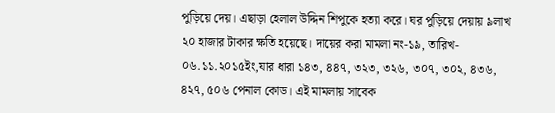পুড়িয়ে দেয়। এছাড়া হেলাল উদ্দিন শিপুকে হত্যা করে। ঘর পুড়িয়ে দেয়ায় ৯লাখ ২০ হাজার টাকার ক্ষতি হয়েছে। দায়ের করা মামলা নং-১৯, তারিখ- ০৬.১১.২০১৫ইং,যার ধারা ১৪৩, ৪৪৭, ৩২৩, ৩২৬, ৩০৭, ৩০২, ৪৩৬, ৪২৭, ৫০৬ পেনাল কোড। এই মামলায় সাবেক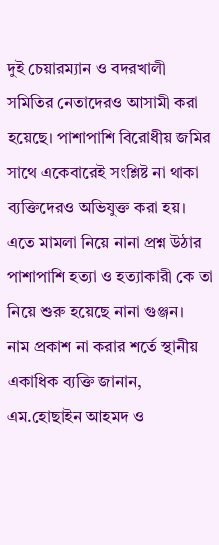দুই চেয়ারম্যান ও বদরখালী সমিতির নেতাদেরও আসামী করা হয়েছে। পাশাপাশি বিরোধীয় জমির সাথে একেবারেই সংশ্লিষ্ট না থাকা ব্যক্তিদেরও অভিযুক্ত করা হয়। এতে মামলা নিয়ে নানা প্রশ্ন উঠার পাশাপাশি হত্যা ও হত্যাকারী কে তা নিয়ে শুরু হয়েছে নানা গুঞ্জন।
নাম প্রকাশ না করার শর্তে স্থানীয় একাধিক ব্যক্তি জানান, এম.হোছাইন আহমদ ও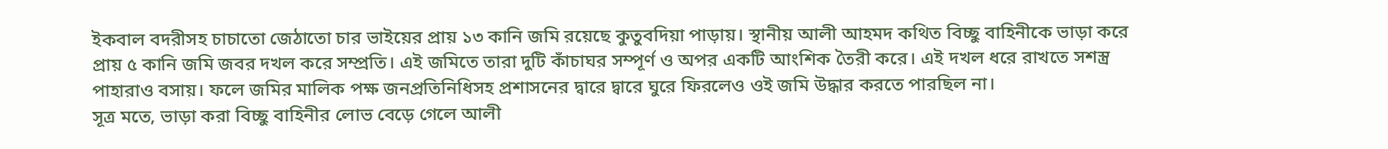ইকবাল বদরীসহ চাচাতো জেঠাতো চার ভাইয়ের প্রায় ১৩ কানি জমি রয়েছে কুতুবদিয়া পাড়ায়। স্থানীয় আলী আহমদ কথিত বিচ্ছু বাহিনীকে ভাড়া করে প্রায় ৫ কানি জমি জবর দখল করে সম্প্রতি। এই জমিতে তারা দুটি কাঁচাঘর সম্পূর্ণ ও অপর একটি আংশিক তৈরী করে। এই দখল ধরে রাখতে সশস্ত্র পাহারাও বসায়। ফলে জমির মালিক পক্ষ জনপ্রতিনিধিসহ প্রশাসনের দ্বারে দ্বারে ঘুরে ফিরলেও ওই জমি উদ্ধার করতে পারছিল না।
সূত্র মতে, ভাড়া করা বিচ্ছু বাহিনীর লোভ বেড়ে গেলে আলী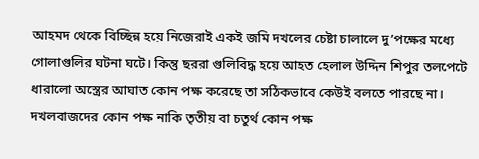আহমদ থেকে বিচ্ছিন্ন হয়ে নিজেরাই একই জমি দখলের চেষ্টা চালালে দু’পক্ষের মধ্যে গোলাগুলির ঘটনা ঘটে। কিন্তু ছররা গুলিবিদ্ধ হয়ে আহত হেলাল উদ্দিন শিপুর তলপেটে ধারালো অস্ত্রের আঘাত কোন পক্ষ করেছে তা সঠিকভাবে কেউই বলতে পারছে না। দখলবাজদের কোন পক্ষ নাকি তৃতীয় বা চতুর্থ কোন পক্ষ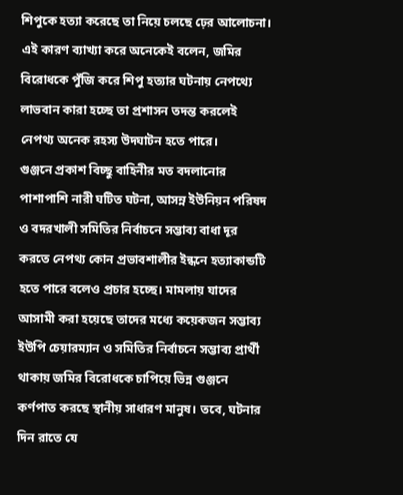শিপুকে হত্যা করেছে তা নিয়ে চলছে ঢ়ের আলোচনা।
এই কারণ ব্যাখ্যা করে অনেকেই বলেন, জমির বিরোধকে পুঁজি করে শিপু হত্যার ঘটনায় নেপথ্যে লাভবান কারা হচ্ছে তা প্রশাসন তদন্ত করলেই নেপথ্য অনেক রহস্য উদঘাটন হতে পারে।
গুঞ্জনে প্রকাশ বিচ্ছু বাহিনীর মত বদলানোর পাশাপাশি নারী ঘটিত ঘটনা, আসন্ন ইউনিয়ন পরিষদ ও বদরখালী সমিতির নির্বাচনে সম্ভাব্য বাধা দূর করতে নেপথ্য কোন প্রভাবশালীর ইন্ধনে হত্যাকান্ডটি হতে পারে বলেও প্রচার হচ্ছে। মামলায় যাদের আসামী করা হয়েছে তাদের মধ্যে কয়েকজন সম্ভাব্য ইউপি চেয়ারম্যান ও সমিতির নির্বাচনে সম্ভাব্য প্রার্থী থাকায় জমির বিরোধকে চাপিয়ে ভিন্ন গুঞ্জনে কর্ণপাত করছে স্থানীয় সাধারণ মানুষ। তবে, ঘটনার দিন রাতে যে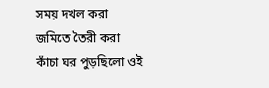সময় দখল করা জমিতে তৈরী করা কাঁচা ঘর পুড়ছিলো ওই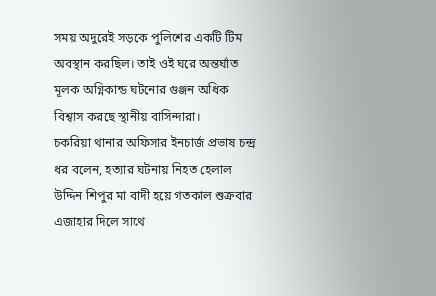সময় অদুরেই সড়কে পুলিশের একটি টিম অবস্থান করছিল। তাই ওই ঘরে অন্তর্ঘাত মূলক অগ্নিকান্ড ঘটনোর গুঞ্জন অধিক বিশ্বাস করছে স্থানীয় বাসিন্দারা।
চকরিয়া থানার অফিসার ইনচার্জ প্রভাষ চন্দ্র ধর বলেন, হত্যার ঘটনায় নিহত হেলাল উদ্দিন শিপুর মা বাদী হয়ে গতকাল শুক্রবার এজাহার দিলে সাথে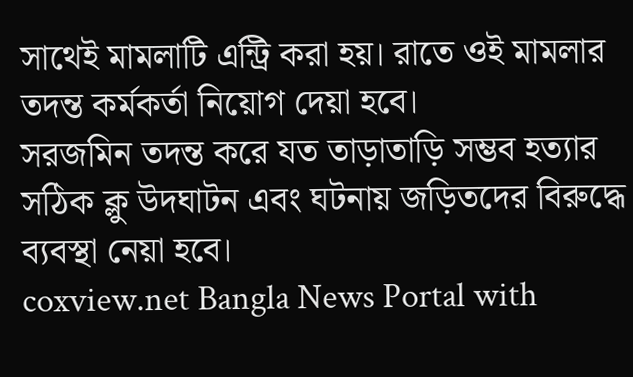সাথেই মামলাটি এন্ট্রি করা হয়। রাতে ওই মামলার তদন্ত কর্মকর্তা নিয়োগ দেয়া হবে।
সরজমিন তদন্ত করে যত তাড়াতাড়ি সম্ভব হত্যার সঠিক ক্লু উদঘাটন এবং ঘটনায় জড়িতদের বিরুদ্ধে ব্যবস্থা নেয়া হবে।
coxview.net Bangla News Portal with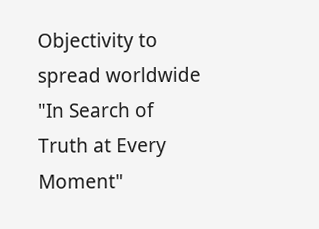Objectivity to spread worldwide "In Search of Truth at Every Moment"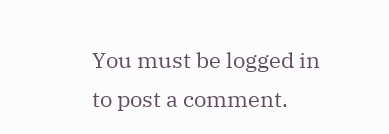You must be logged in to post a comment.